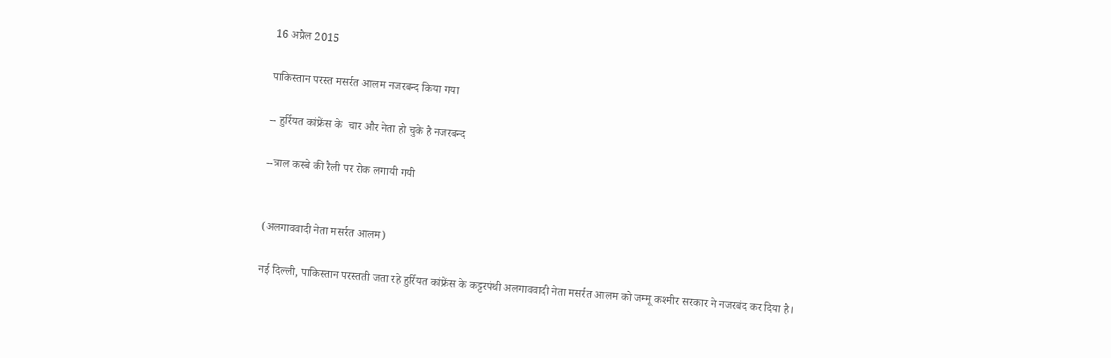16 अप्रैल 2015

पाकि‍स्तान परस्त मसर्रत आलम नजरबन्द कि‍या गया

-- हुर्रियत कांफ्रेंस के  चार और नेता हो चुके है नजरबन्‍द

--त्राल कस्बे की रैली पर रोक लगायी गयी


(अलगाववादी नेता मसर्रत आलम)

नई दि‍ल्‍ली, पाकि‍स्‍तान परस्‍तती जता रहे हुर्रियत कांफ्रेंस के कट्टरपंथी अलगाववादी नेता मसर्रत आलम को जम्‍मू कश्‍मीर सरकार ने नजरबंद कर दि‍या है।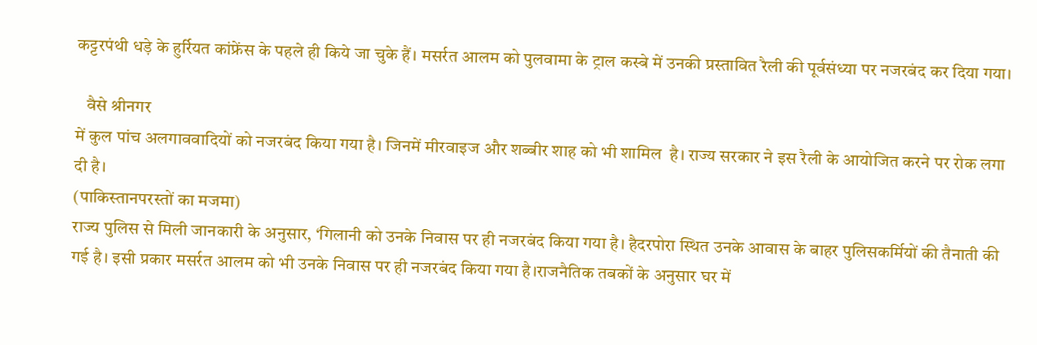कट्टरपंथी धड़े के हुर्रियत कांफ्रेंस के पहले ही कि‍ये जा चुके हैं। मसर्रत आलम को पुलवामा के ट्राल कस्बे में उनकी प्रस्तावित रैली की पूर्वसंध्या पर नजरबंद कर दिया गया।

   वैसे श्रीनगर
में कुल पांच अलगाववादियों को नजरबंद किया गया है। जि‍नमें मीरवाइज और शब्बीर शाह को भी शामि‍ल  है। राज्य सरकार ने इस रैली के आयोजित करने पर रोक लगा दी है।
(पाकि‍स्‍तानपरस्‍तों का मजमा)
राज्‍य पुलिस से मि‍ली जानकारी के अनुसार, ‘गिलानी को उनके नि‍वास पर ही नजरबंद किया गया है। हैदरपोरा स्थित उनके आवास के बाहर पुलिसकर्मियों की तैनाती की गई है। इसी प्रकार मसर्रत आलम को भी उनके नि‍वास पर ही नजरबंद किया गया है।राजनैति‍क तबकों के अनुसार घर में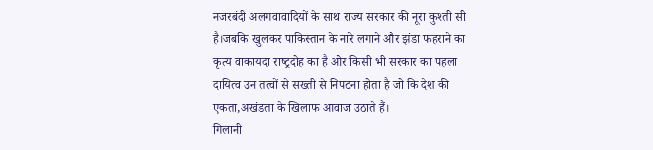नजरबंदी अलगवावादि‍यों के साथ राज्‍य सरकार की नूरा कुश्‍ती सी है।जबकि‍ खुलकर पाकि‍स्‍तान के नारे लगाने और झंडा फहराने का कृत्‍य वाकायदा राष्‍ट्रदोह का है ओर कि‍सी भी सरकार का पहला दायि‍त्‍व उन तत्‍वों से सख्‍ती से नि‍पटना होता है जो कि‍ देश की एकता,अखंडता के खि‍लाफ आवाज उठाते हैं।
गिलानी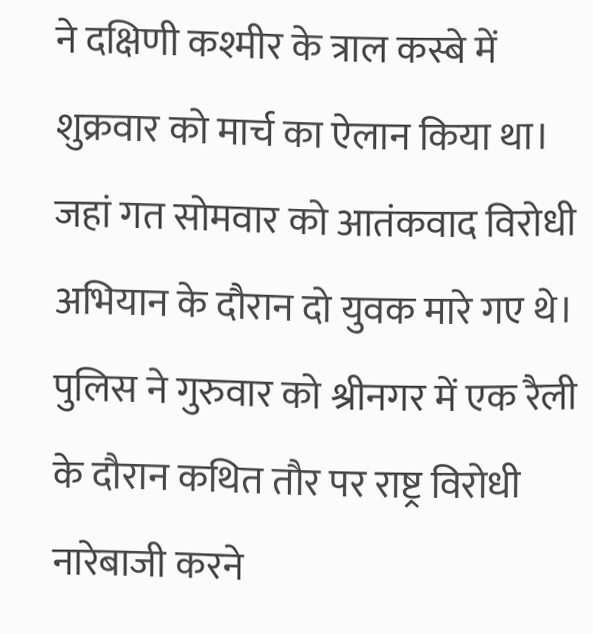ने दक्षिणी कश्मीर के त्राल कस्बे में शुक्रवार को मार्च का ऐलान किया था। जहां गत सोमवार को आतंकवाद विरोधी अभियान के दौरान दो युवक मारे गए थे। पुलिस ने गुरुवार को श्रीनगर में एक रैली के दौरान कथित तौर पर राष्ट्र विरोधी नारेबाजी करने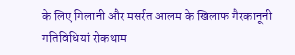के लिए गिलानी और मसर्रत आलम के खिलाफ गैरकानूनी गतिविधियां रोकथाम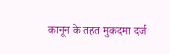कानून के तहत मुकदमा दर्ज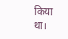किया था।